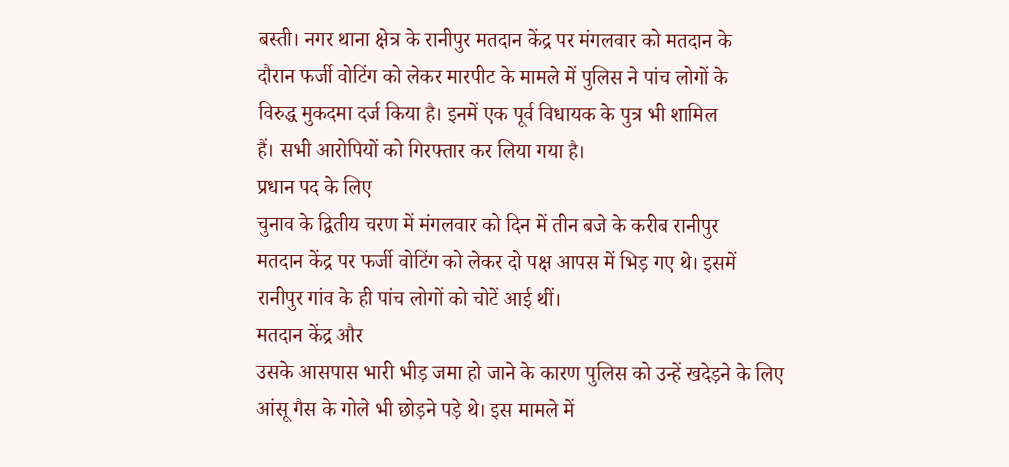बस्ती। नगर थाना क्षेत्र के रानीपुर मतदान केंद्र पर मंगलवार को मतदान के
दौरान फर्जी वोटिंग को लेकर मारपीट के मामले में पुलिस ने पांच लोगों के
विरुद्ध मुकदमा दर्ज किया है। इनमें एक पूर्व विधायक के पुत्र भी शामिल
हैं। सभी आरोपियों को गिरफ्तार कर लिया गया है।
प्रधान पद के लिए
चुनाव के द्वितीय चरण में मंगलवार को दिन में तीन बजे के करीब रानीपुर
मतदान केंद्र पर फर्जी वोटिंग को लेकर दो पक्ष आपस में भिड़ गए थे। इसमें
रानीपुर गांव के ही पांच लोगों को चोटें आई थीं।
मतदान केंद्र और
उसके आसपास भारी भीड़ जमा हो जाने के कारण पुलिस को उन्हें खदेड़ने के लिए
आंसू गैस के गोले भी छोड़ने पड़े थे। इस मामले में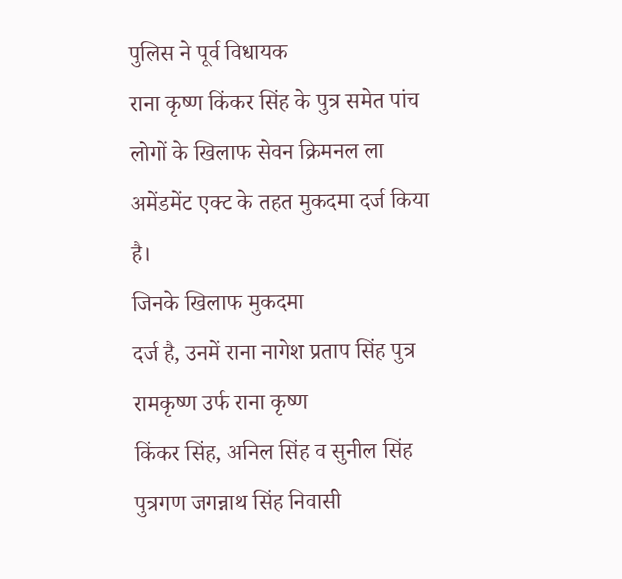पुलिस ने पूर्व विधायक
राना कृष्ण किंकर सिंह के पुत्र समेत पांच लोगों के खिलाफ सेवन क्रिमनल ला
अमेंडमेंट एक्ट के तहत मुकदमा दर्ज किया है।
जिनके खिलाफ मुकदमा
दर्ज है, उनमें राना नागेश प्रताप सिंह पुत्र रामकृष्ण उर्फ राना कृष्ण
किंकर सिंह, अनिल सिंह व सुनील सिंह पुत्रगण जगन्नाथ सिंह निवासी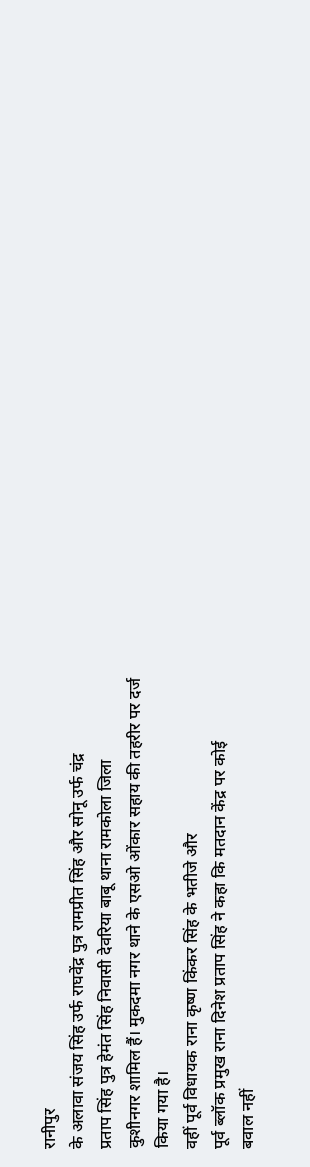रानीपुर
के अलावा संजय सिंह उर्फ राघवेंद्र पुत्र रामप्रीत सिंह और सोनू उर्फ चंद्र
प्रताप सिंह पुत्र हेमंत सिंह निवासी देवरिया बाबू थाना रामकोला जिला
कुशीनगर शामिल हैं। मुकदमा नगर थाने के एसओ ओंकार सहाय की तहरीर पर दर्ज
किया गया है।
वहीं पूर्व विधायक राना कृष्ण किंकर सिंह के भतीजे और
पूर्व ब्लॉक प्रमुख राना दिनेश प्रताप सिंह ने कहा कि मतदान केंद्र पर कोई
बवाल नहीं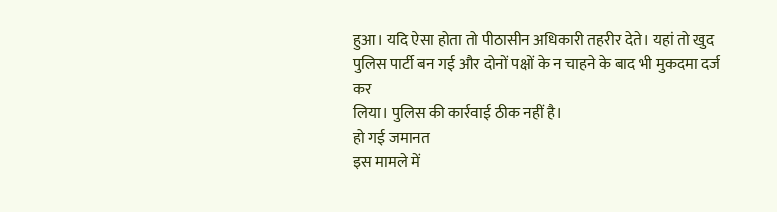हुआ। यदि ऐसा होता तो पीठासीन अधिकारी तहरीर देते। यहां तो खुद
पुलिस पार्टी बन गई और दोनों पक्षों के न चाहने के बाद भी मुकदमा दर्ज कर
लिया। पुलिस की कार्रवाई ठीक नहीं है।
हो गई जमानत
इस मामले में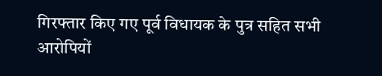गिरफ्तार किए गए पूर्व विधायक के पुत्र सहित सभी आरोपियों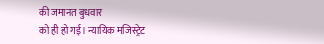की जमानत बुधवार
को ही हो गई। न्यायिक मजिस्ट्रेट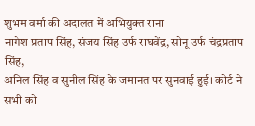शुभम वर्मा की अदालत में अभियुक्त राना
नागेश प्रताप सिंह, संजय सिंह उर्फ राघवेंद्र, सोनू उर्फ चंद्रप्रताप सिंह,
अनिल सिंह व सुनील सिंह के जमानत पर सुनवाई हुई। कोर्ट ने सभी को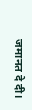जमानत दे दी।